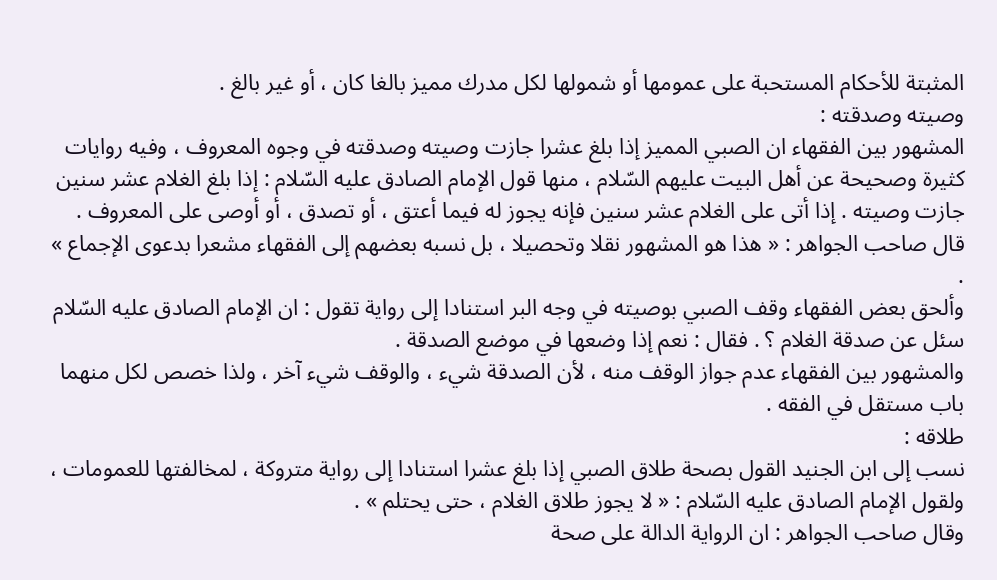المثبتة للأحكام المستحبة على عمومها أو شمولها لكل مدرك مميز بالغا كان ، أو غير بالغ .
وصيته وصدقته :
المشهور بين الفقهاء ان الصبي المميز إذا بلغ عشرا جازت وصيته وصدقته في وجوه المعروف ، وفيه روايات كثيرة وصحيحة عن أهل البيت عليهم السّلام ، منها قول الإمام الصادق عليه السّلام : إذا بلغ الغلام عشر سنين جازت وصيته . إذا أتى على الغلام عشر سنين فإنه يجوز له فيما أعتق ، أو تصدق ، أو أوصى على المعروف .
قال صاحب الجواهر : « هذا هو المشهور نقلا وتحصيلا ، بل نسبه بعضهم إلى الفقهاء مشعرا بدعوى الإجماع » .
وألحق بعض الفقهاء وقف الصبي بوصيته في وجه البر استنادا إلى رواية تقول : ان الإمام الصادق عليه السّلام سئل عن صدقة الغلام ؟ . فقال : نعم إذا وضعها في موضع الصدقة .
والمشهور بين الفقهاء عدم جواز الوقف منه ، لأن الصدقة شيء ، والوقف شيء آخر ، ولذا خصص لكل منهما باب مستقل في الفقه .
طلاقه :
نسب إلى ابن الجنيد القول بصحة طلاق الصبي إذا بلغ عشرا استنادا إلى رواية متروكة ، لمخالفتها للعمومات ، ولقول الإمام الصادق عليه السّلام : « لا يجوز طلاق الغلام ، حتى يحتلم » .
وقال صاحب الجواهر : ان الرواية الدالة على صحة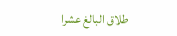طلاق البالغ عشرا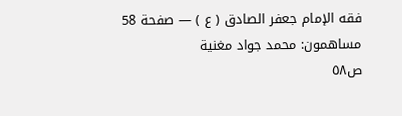فقه الإمام جعفر الصادق ( ع ) — صفحة 58
مساهمون: محمد جواد مغنية
ص٥٨